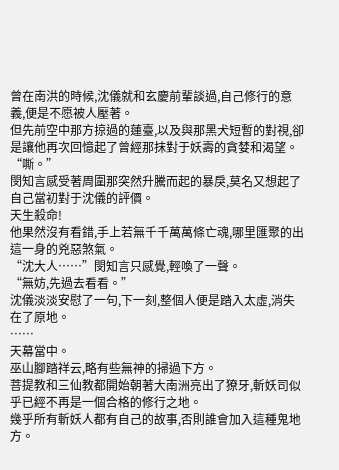曾在南洪的時候,沈儀就和玄慶前輩談過,自己修行的意義,便是不愿被人壓著。
但先前空中那方掠過的蓮臺,以及與那黑犬短暫的對視,卻是讓他再次回憶起了曾經那抹對于妖壽的貪婪和渴望。
“嘶。”
閔知言感受著周圍那突然升騰而起的暴戾,莫名又想起了自己當初對于沈儀的評價。
天生殺命!
他果然沒有看錯,手上若無千千萬萬條亡魂,哪里匯聚的出這一身的兇惡煞氣。
“沈大人……”閔知言只感覺,輕喚了一聲。
“無妨,先過去看看。”
沈儀淡淡安慰了一句,下一刻,整個人便是踏入太虛,消失在了原地。
……
天幕當中。
巫山腳踏祥云,略有些無神的掃過下方。
菩提教和三仙教都開始朝著大南洲亮出了獠牙,斬妖司似乎已經不再是一個合格的修行之地。
幾乎所有斬妖人都有自己的故事,否則誰會加入這種鬼地方。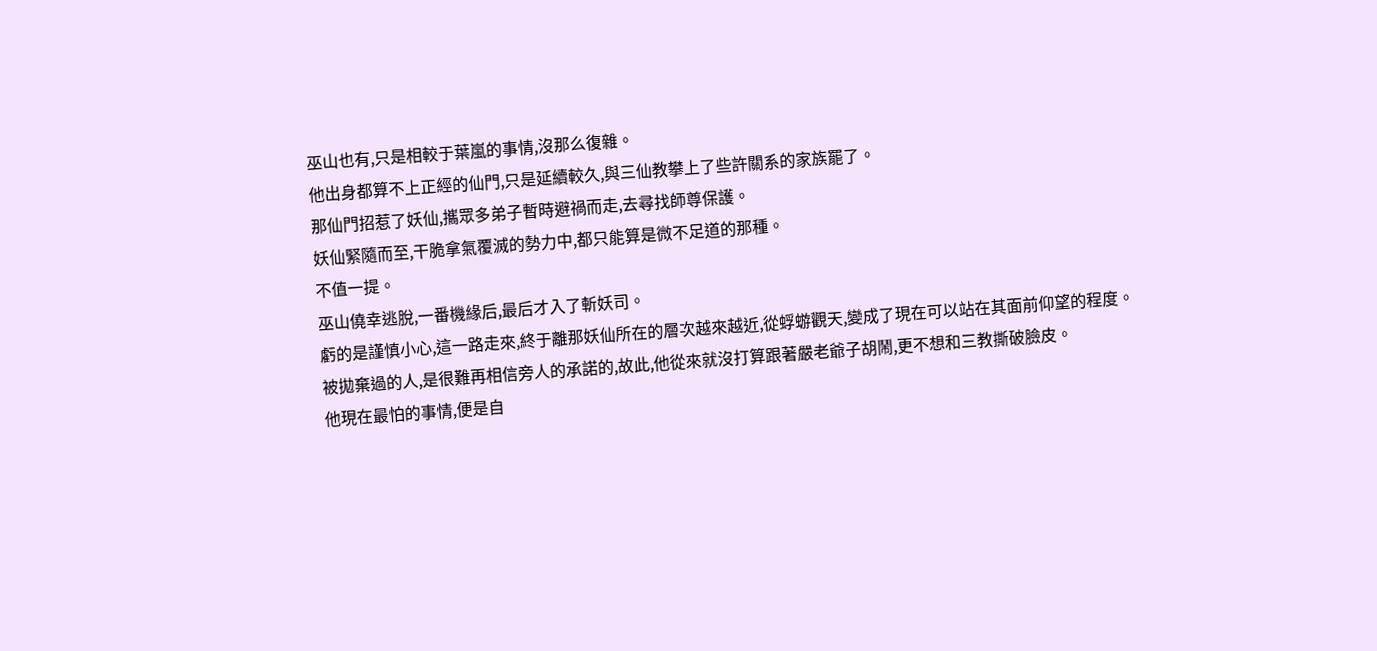巫山也有,只是相較于葉嵐的事情,沒那么復雜。
他出身都算不上正經的仙門,只是延續較久,與三仙教攀上了些許關系的家族罷了。
那仙門招惹了妖仙,攜眾多弟子暫時避禍而走,去尋找師尊保護。
妖仙緊隨而至,干脆拿氣覆滅的勢力中,都只能算是微不足道的那種。
不值一提。
巫山僥幸逃脫,一番機緣后,最后才入了斬妖司。
虧的是謹慎小心,這一路走來,終于離那妖仙所在的層次越來越近,從蜉蝣觀天,變成了現在可以站在其面前仰望的程度。
被拋棄過的人,是很難再相信旁人的承諾的,故此,他從來就沒打算跟著嚴老爺子胡鬧,更不想和三教撕破臉皮。
他現在最怕的事情,便是自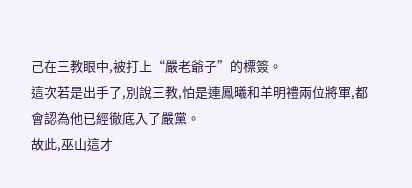己在三教眼中,被打上“嚴老爺子”的標簽。
這次若是出手了,別說三教,怕是連鳳曦和羊明禮兩位將軍,都會認為他已經徹底入了嚴黨。
故此,巫山這才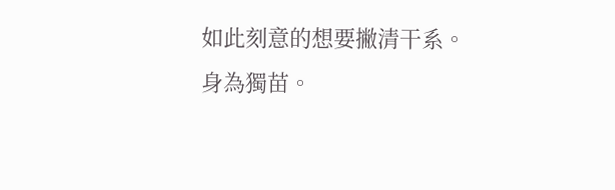如此刻意的想要撇清干系。
身為獨苗。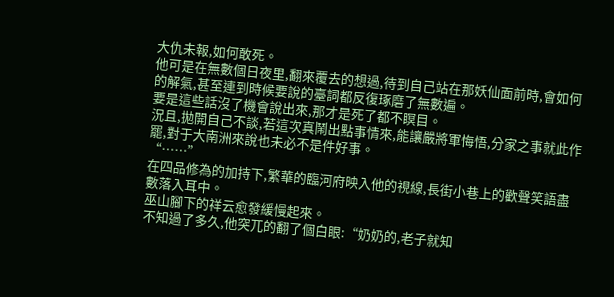大仇未報,如何敢死。
他可是在無數個日夜里,翻來覆去的想過,待到自己站在那妖仙面前時,會如何的解氣,甚至連到時候要說的臺詞都反復琢磨了無數遍。
要是這些話沒了機會說出來,那才是死了都不瞑目。
況且,拋開自己不談,若這次真鬧出點事情來,能讓嚴將軍悔悟,分家之事就此作罷,對于大南洲來說也未必不是件好事。
“……”
在四品修為的加持下,繁華的臨河府映入他的視線,長街小巷上的歡聲笑語盡數落入耳中。
巫山腳下的祥云愈發緩慢起來。
不知過了多久,他突兀的翻了個白眼:“奶奶的,老子就知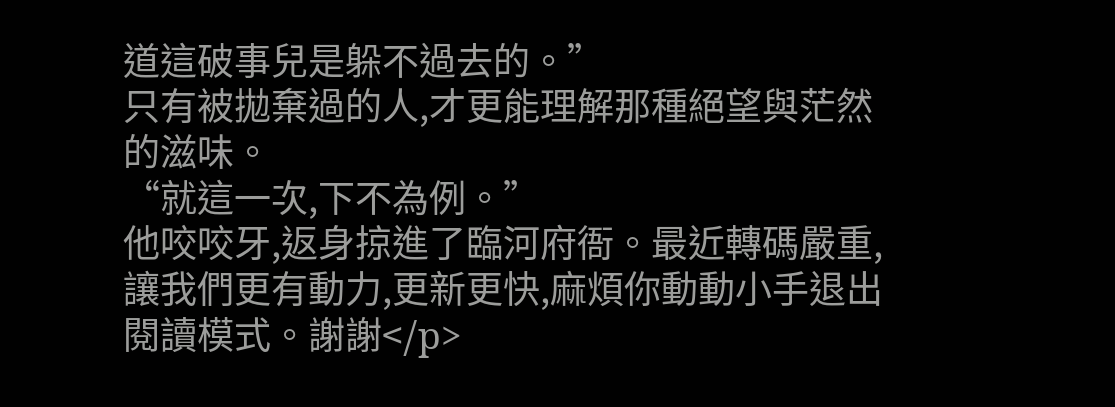道這破事兒是躲不過去的。”
只有被拋棄過的人,才更能理解那種絕望與茫然的滋味。
“就這一次,下不為例。”
他咬咬牙,返身掠進了臨河府衙。最近轉碼嚴重,讓我們更有動力,更新更快,麻煩你動動小手退出閱讀模式。謝謝</p>